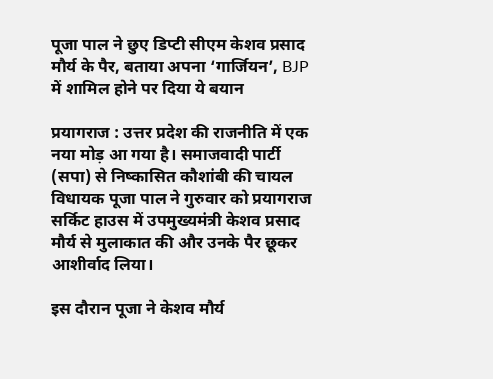पूजा पाल ने छुए डिप्टी सीएम केशव प्रसाद मौर्य के पैर, बताया अपना ‘गार्जियन’, BJP में शामिल होने पर दिया ये बयान

प्रयागराज : उत्तर प्रदेश की राजनीति में एक नया मोड़ आ गया है। समाजवादी पार्टी (सपा) से निष्कासित कौशांबी की चायल विधायक पूजा पाल ने गुरुवार को प्रयागराज सर्किट हाउस में उपमुख्यमंत्री केशव प्रसाद मौर्य से मुलाकात की और उनके पैर छूकर आशीर्वाद लिया।

इस दौरान पूजा ने केशव मौर्य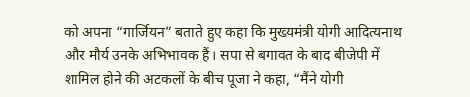को अपना “गार्जियन” बताते हुए कहा कि मुख्यमंत्री योगी आदित्यनाथ और मौर्य उनके अभिभावक हैं। सपा से बगावत के बाद बीजेपी में शामिल होने की अटकलों के बीच पूजा ने कहा, “मैंने योगी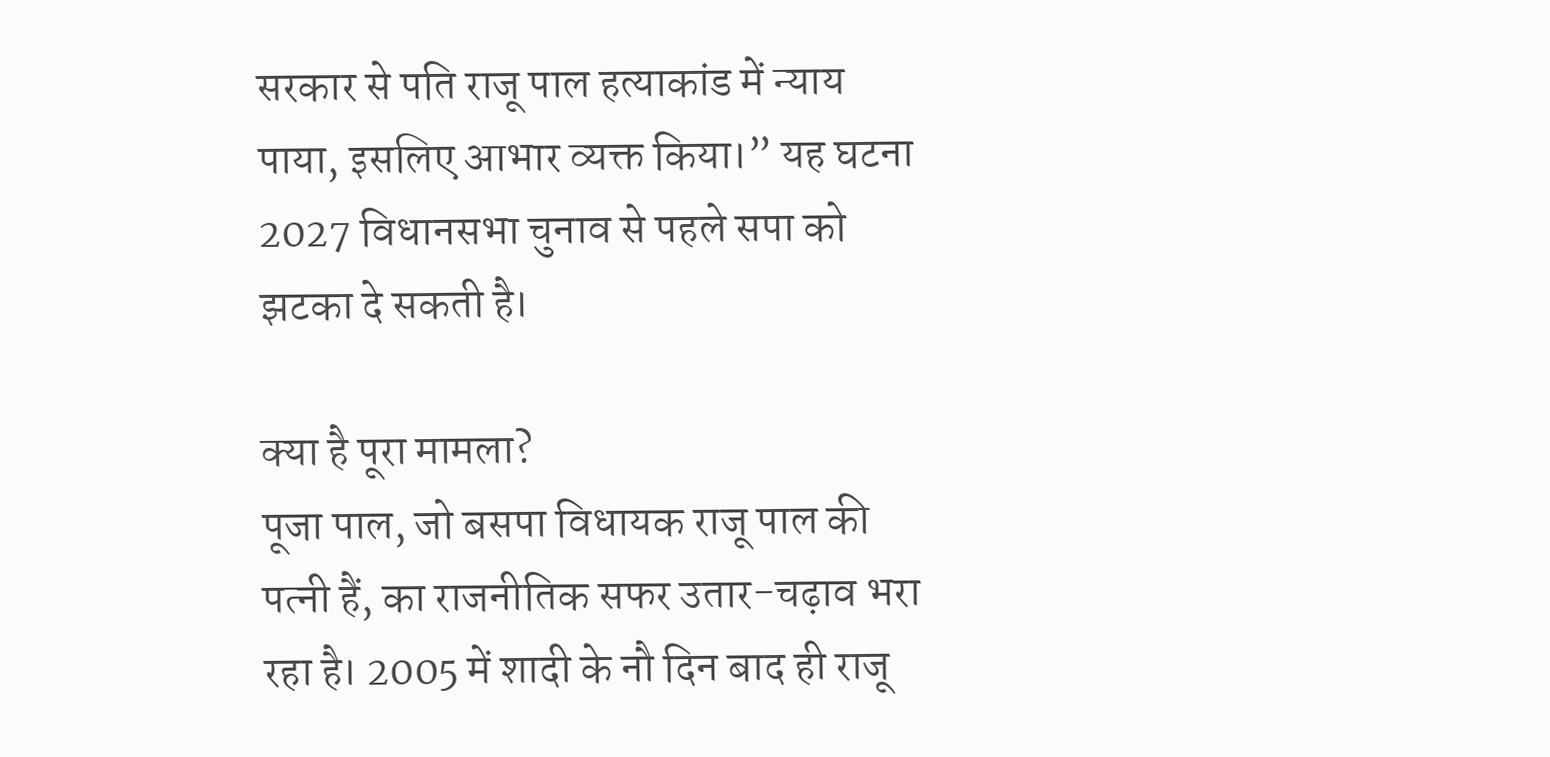सरकार से पति राजू पाल हत्याकांड में न्याय पाया, इसलिए आभार व्यक्त किया।” यह घटना 2027 विधानसभा चुनाव से पहले सपा को झटका दे सकती है।

क्या है पूरा मामला?
पूजा पाल, जो बसपा विधायक राजू पाल की पत्नी हैं, का राजनीतिक सफर उतार-चढ़ाव भरा रहा है। 2005 में शादी के नौ दिन बाद ही राजू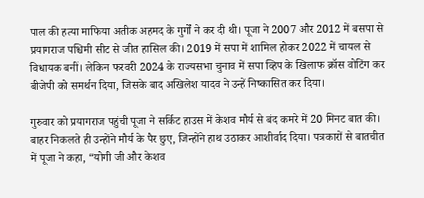पाल की हत्या माफिया अतीक अहमद के गुर्गों ने कर दी थी। पूजा ने 2007 और 2012 में बसपा से प्रयागराज पश्चिमी सीट से जीत हासिल की। 2019 में सपा में शामिल होकर 2022 में चायल से विधायक बनीं। लेकिन फरवरी 2024 के राज्यसभा चुनाव में सपा व्हिप के खिलाफ क्रॉस वोटिंग कर बीजेपी को समर्थन दिया, जिसके बाद अखिलेश यादव ने उन्हें निष्कासित कर दिया।

गुरुवार को प्रयागराज पहुंची पूजा ने सर्किट हाउस में केशव मौर्य से बंद कमरे में 20 मिनट बात की। बाहर निकलते ही उन्होंने मौर्य के पैर छुए, जिन्होंने हाथ उठाकर आशीर्वाद दिया। पत्रकारों से बातचीत में पूजा ने कहा, “योगी जी और केशव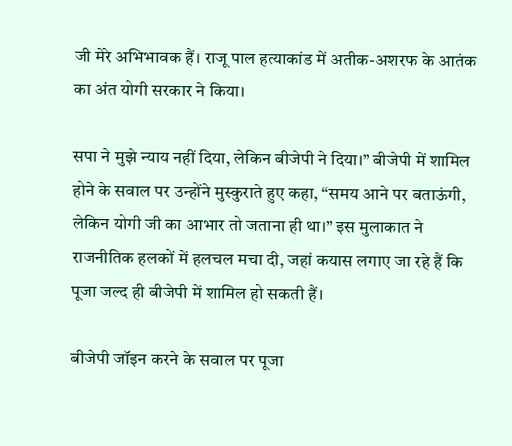जी मेरे अभिभावक हैं। राजू पाल हत्याकांड में अतीक-अशरफ के आतंक का अंत योगी सरकार ने किया।

सपा ने मुझे न्याय नहीं दिया, लेकिन बीजेपी ने दिया।” बीजेपी में शामिल होने के सवाल पर उन्होंने मुस्कुराते हुए कहा, “समय आने पर बताऊंगी, लेकिन योगी जी का आभार तो जताना ही था।” इस मुलाकात ने राजनीतिक हलकों में हलचल मचा दी, जहां कयास लगाए जा रहे हैं कि पूजा जल्द ही बीजेपी में शामिल हो सकती हैं।

बीजेपी जॉइन करने के सवाल पर पूजा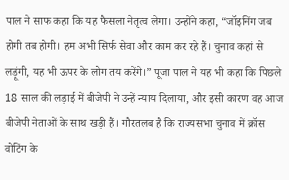पाल ने साफ कहा कि यह फैसला नेतृत्व लेगा। उन्होंने कहा, “जॉइनिंग जब होगी तब होगी। हम अभी सिर्फ सेवा और काम कर रहे हैं। चुनाव कहां से लड़ूंगी, यह भी ऊपर के लोग तय करेंगे।” पूजा पाल ने यह भी कहा कि पिछले 18 साल की लड़ाई में बीजेपी ने उन्हें न्याय दिलाया, और इसी कारण वह आज बीजेपी नेताओं के साथ खड़ी हैं। गौरतलब है कि राज्यसभा चुनाव में क्रॉस वोटिंग के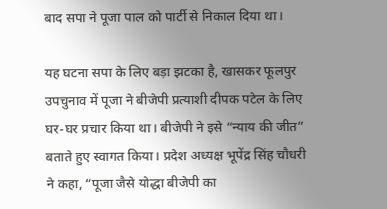बाद सपा ने पूजा पाल को पार्टी से निकाल दिया था।

यह घटना सपा के लिए बड़ा झटका है, खासकर फूलपुर उपचुनाव में पूजा ने बीजेपी प्रत्याशी दीपक पटेल के लिए घर-घर प्रचार किया था। बीजेपी ने इसे “न्याय की जीत” बताते हुए स्वागत किया। प्रदेश अध्यक्ष भूपेंद्र सिंह चौधरी ने कहा, “पूजा जैसे योद्धा बीजेपी का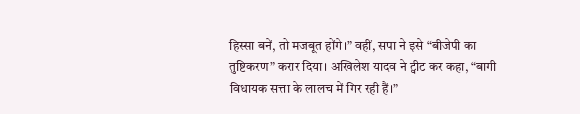हिस्सा बनें, तो मजबूत होंगे।” वहीं, सपा ने इसे “बीजेपी का तुष्टिकरण” करार दिया। अखिलेश यादव ने ट्वीट कर कहा, “बागी विधायक सत्ता के लालच में गिर रही हैं।”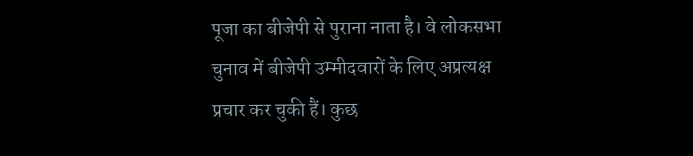पूजा का बीजेपी से पुराना नाता है। वे लोकसभा चुनाव में बीजेपी उम्मीदवारों के लिए अप्रत्यक्ष प्रचार कर चुकी हैं। कुछ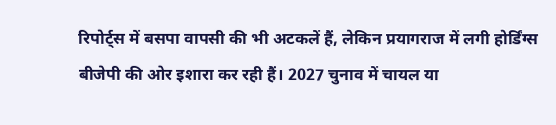रिपोर्ट्स में बसपा वापसी की भी अटकलें हैं, लेकिन प्रयागराज में लगी होर्डिंग्स बीजेपी की ओर इशारा कर रही हैं। 2027 चुनाव में चायल या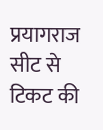प्रयागराज सीट से टिकट की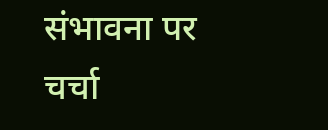संभावना पर चर्चा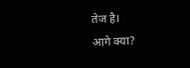तेज है।
आगे क्या?